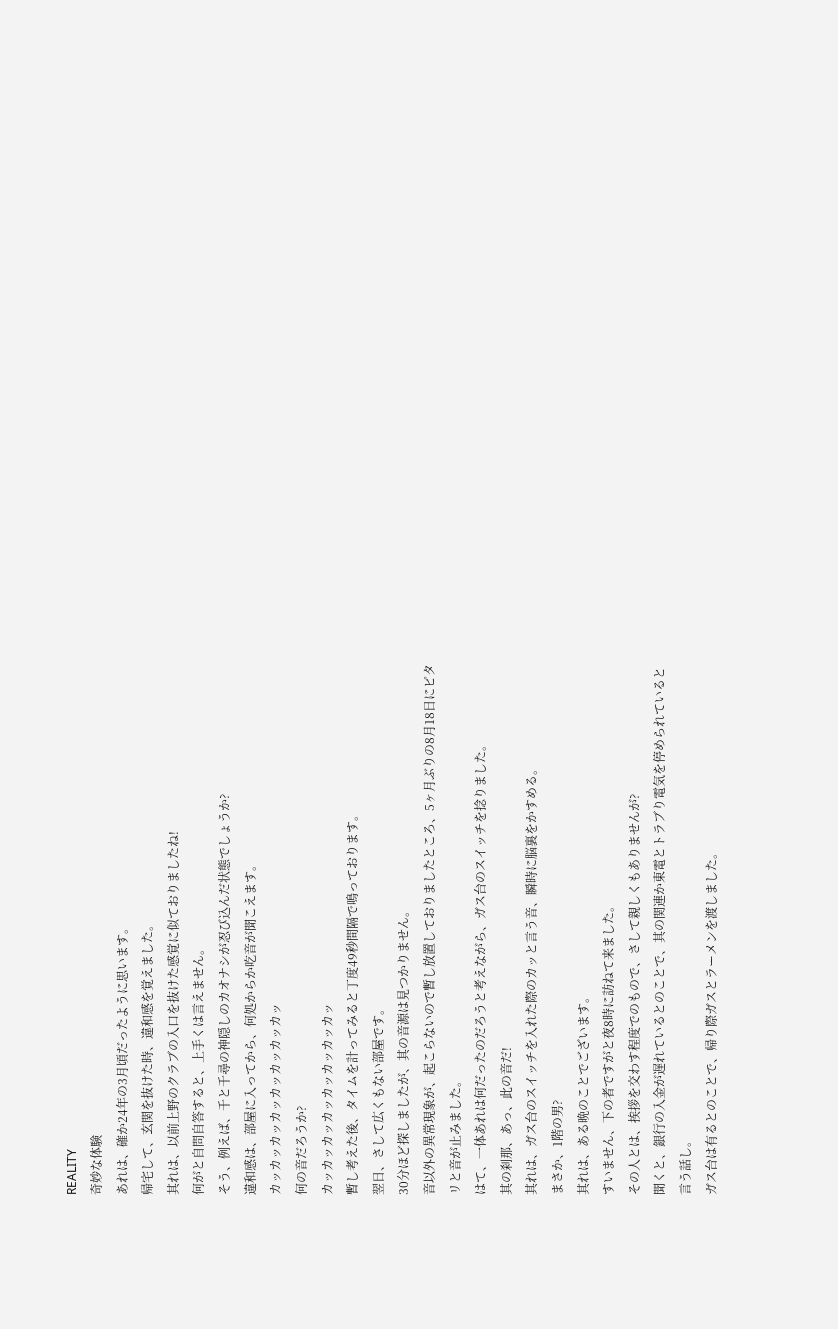REALITY
奇妙な体験
あれは、確か24年の3月頃だったように思います。
帰宅して、玄関を抜けた時、違和感を覚えました。
其れは、以前上野のクラブの入口を抜けた感覚に似ておりましたね!
何がと自問自答すると、上手くは言えません。
そう、例えば、千と千尋の神隠しのカオナシが忍び込んだ状態でしょうか?
違和感は、部屋に入ってから、何処からか吃音が聞こえます。
カッカッカッカッカッカッカッカッ
何の音だろうか?
カッカッカッカッカッカッカッカッ
暫し考えた後、タイムを計ってみると丁度49秒間隔で鳴っております。
翌日、さして広くもない部屋です。
30分ほど探しましたが、其の音源は見つかりません。
音以外の異常現象が、起こらないので暫し放置しておりましたところ、5ヶ月ぶりの8月18日にピタリと音が止みました。
はて、一体あれは何だったのだろうと考えながら、ガス台のスイッチを捻りました。
其の刹那、あっ、此の音だ!
其れは、ガス台のスイッチを入れた際のカッと言う音、瞬時に脳裏をかすめる。
まさか、1階の男?
其れは、ある晩のことでございます。
すいません、下の者ですがと夜8時に訪ねて来ました。
その人とは、挨拶を交わす程度でのもので、さして親しくもありませんが?
聞くと、銀行の入金が遅れているとのことで、其の関連か東電とトラブり電気を停められていると言う話し。
ガス台は有るとのことで、帰り際ガスとラーメンを渡しました。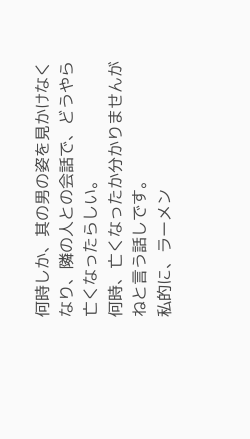何時しか、其の男の姿を見かけなくなり、隣の人との会話で、どうやら亡くなったらしい。
何時、亡くなったか分かりませんがねと言う話しです。
私的に、ラーメン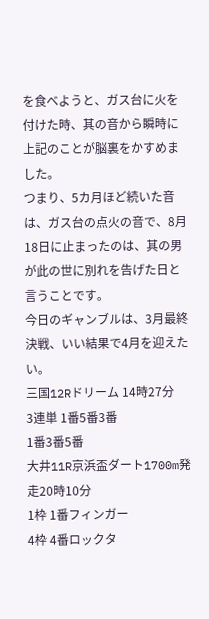を食べようと、ガス台に火を付けた時、其の音から瞬時に上記のことが脳裏をかすめました。
つまり、5カ月ほど続いた音は、ガス台の点火の音で、8月18日に止まったのは、其の男が此の世に別れを告げた日と言うことです。
今日のギャンブルは、3月最終決戦、いい結果で4月を迎えたい。
三国12Rドリーム 14時27分
3連単 1番5番3番
1番3番5番
大井11R京浜盃ダート1700m発走20時10分
1枠 1番フィンガー
4枠 4番ロックタ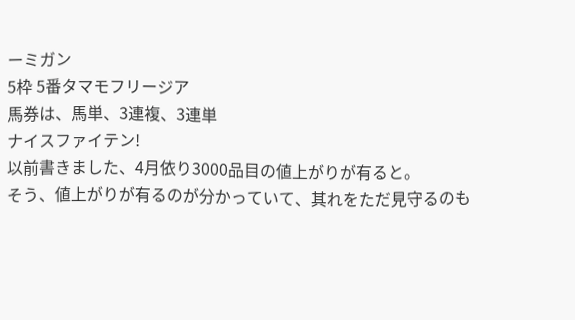ーミガン
5枠 5番タマモフリージア
馬券は、馬単、3連複、3連単
ナイスファイテン!
以前書きました、4月依り3000品目の値上がりが有ると。
そう、値上がりが有るのが分かっていて、其れをただ見守るのも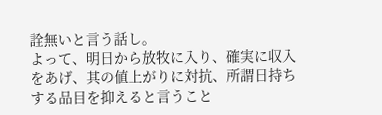詮無いと言う話し。
よって、明日から放牧に入り、確実に収入をあげ、其の値上がりに対抗、所謂日持ちする品目を抑えると言うこと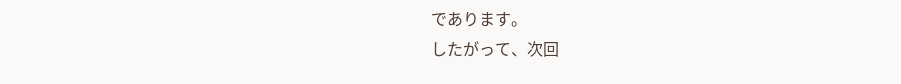であります。
したがって、次回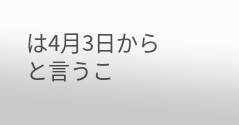は4月3日からと言うこ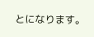とになります。